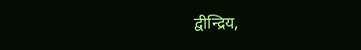द्वीन्द्रिय,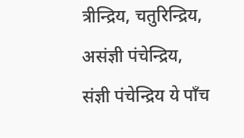त्रीन्द्रिय, चतुरिन्द्रिय, असंज्ञी पंचेन्द्रिय, संज्ञी पंचेन्द्रिय ये पाँच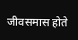जीवसमास होते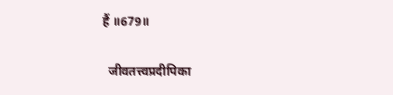हैं ॥679॥

  जीवतत्त्वप्रदीपिका